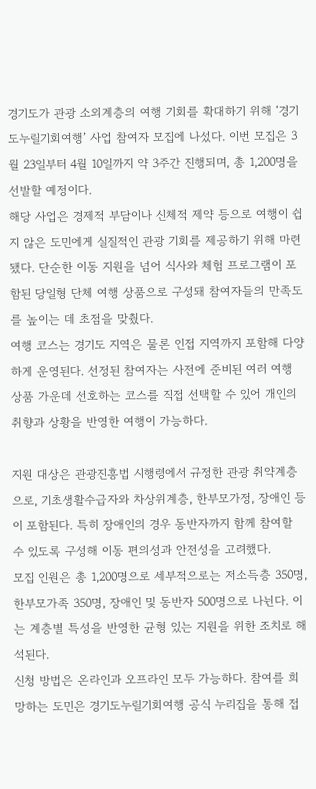경기도가 관광 소외계층의 여행 기회를 확대하기 위해 ‘경기도누릴기회여행’ 사업 참여자 모집에 나섰다. 이번 모집은 3월 23일부터 4월 10일까지 약 3주간 진행되며, 총 1,200명을 선발할 예정이다.
해당 사업은 경제적 부담이나 신체적 제약 등으로 여행이 쉽지 않은 도민에게 실질적인 관광 기회를 제공하기 위해 마련됐다. 단순한 이동 지원을 넘어 식사와 체험 프로그램이 포함된 당일형 단체 여행 상품으로 구성돼 참여자들의 만족도를 높이는 데 초점을 맞췄다.
여행 코스는 경기도 지역은 물론 인접 지역까지 포함해 다양하게 운영된다. 선정된 참여자는 사전에 준비된 여러 여행 상품 가운데 선호하는 코스를 직접 선택할 수 있어 개인의 취향과 상황을 반영한 여행이 가능하다.

지원 대상은 관광진흥법 시행령에서 규정한 관광 취약계층으로, 기초생활수급자와 차상위계층, 한부모가정, 장애인 등이 포함된다. 특히 장애인의 경우 동반자까지 함께 참여할 수 있도록 구성해 이동 편의성과 안전성을 고려했다.
모집 인원은 총 1,200명으로 세부적으로는 저소득층 350명, 한부모가족 350명, 장애인 및 동반자 500명으로 나뉜다. 이는 계층별 특성을 반영한 균형 있는 지원을 위한 조치로 해석된다.
신청 방법은 온라인과 오프라인 모두 가능하다. 참여를 희망하는 도민은 경기도누릴기회여행 공식 누리집을 통해 접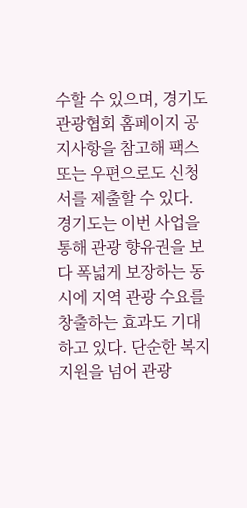수할 수 있으며, 경기도관광협회 홈페이지 공지사항을 참고해 팩스 또는 우편으로도 신청서를 제출할 수 있다.
경기도는 이번 사업을 통해 관광 향유권을 보다 폭넓게 보장하는 동시에 지역 관광 수요를 창출하는 효과도 기대하고 있다. 단순한 복지 지원을 넘어 관광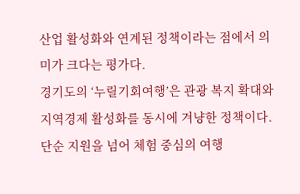산업 활성화와 연계된 정책이라는 점에서 의미가 크다는 평가다.
경기도의 ‘누릴기회여행’은 관광 복지 확대와 지역경제 활성화를 동시에 겨냥한 정책이다. 단순 지원을 넘어 체험 중심의 여행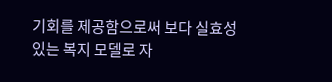기회를 제공함으로써 보다 실효성 있는 복지 모델로 자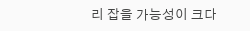리 잡을 가능성이 크다